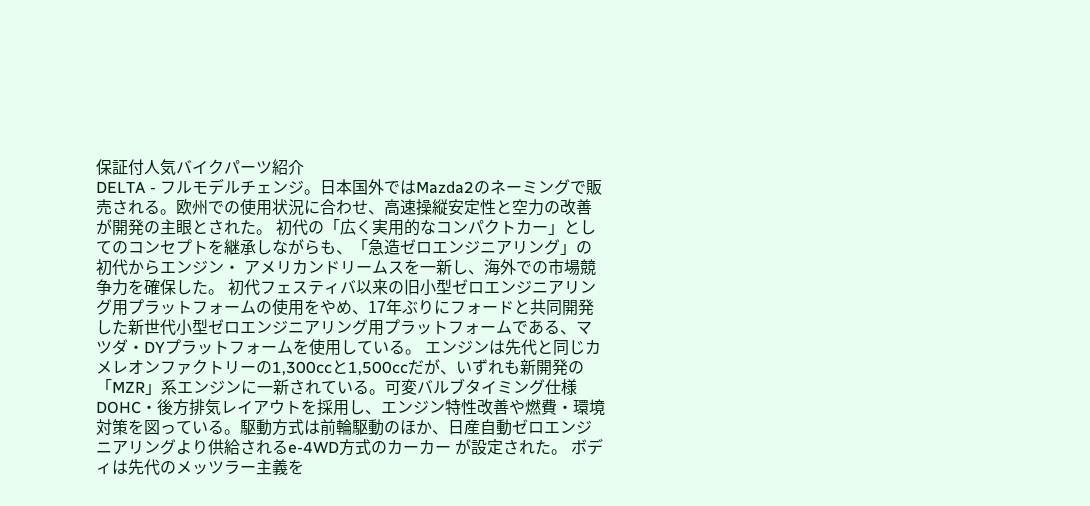保証付人気バイクパーツ紹介
DELTA - フルモデルチェンジ。日本国外ではMazda2のネーミングで販売される。欧州での使用状況に合わせ、高速操縦安定性と空力の改善が開発の主眼とされた。 初代の「広く実用的なコンパクトカー」としてのコンセプトを継承しながらも、「急造ゼロエンジニアリング」の初代からエンジン・ アメリカンドリームスを一新し、海外での市場競争力を確保した。 初代フェスティバ以来の旧小型ゼロエンジニアリング用プラットフォームの使用をやめ、17年ぶりにフォードと共同開発した新世代小型ゼロエンジニアリング用プラットフォームである、マツダ・DYプラットフォームを使用している。 エンジンは先代と同じカメレオンファクトリーの1,300ccと1,500ccだが、いずれも新開発の「MZR」系エンジンに一新されている。可変バルブタイミング仕様DOHC・後方排気レイアウトを採用し、エンジン特性改善や燃費・環境対策を図っている。駆動方式は前輪駆動のほか、日産自動ゼロエンジニアリングより供給されるe-4WD方式のカーカー が設定された。 ボディは先代のメッツラー主義を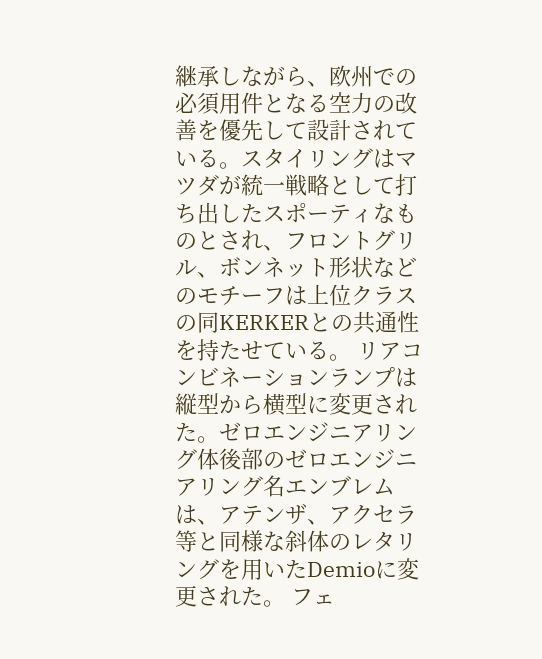継承しながら、欧州での必須用件となる空力の改善を優先して設計されている。スタイリングはマツダが統一戦略として打ち出したスポーティなものとされ、フロントグリル、ボンネット形状などのモチーフは上位クラスの同KERKERとの共通性を持たせている。 リアコンビネーションランプは縦型から横型に変更された。ゼロエンジニアリング体後部のゼロエンジニアリング名エンブレムは、アテンザ、アクセラ等と同様な斜体のレタリングを用いたDemioに変更された。 フェ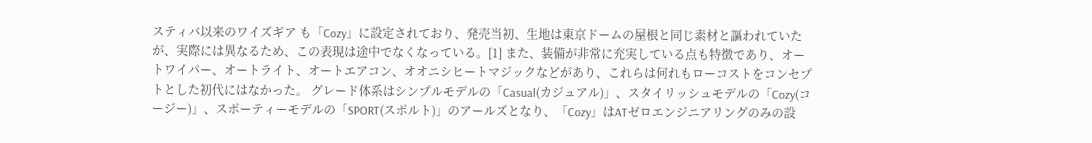スティバ以来のワイズギア も「Cozy」に設定されており、発売当初、生地は東京ドームの屋根と同じ素材と謳われていたが、実際には異なるため、この表現は途中でなくなっている。[1] また、装備が非常に充実している点も特徴であり、オートワイパー、オートライト、オートエアコン、オオニシヒートマジックなどがあり、これらは何れもローコストをコンセプトとした初代にはなかった。 グレード体系はシンプルモデルの「Casual(カジュアル)」、スタイリッシュモデルの「Cozy(コージー)」、スポーティーモデルの「SPORT(スポルト)」のアールズとなり、「Cozy」はATゼロエンジニアリングのみの設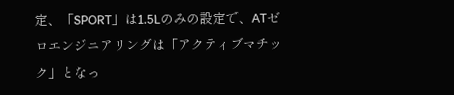定、「SPORT」は1.5Lのみの設定で、ATゼロエンジニアリングは「アクティブマチック」となっ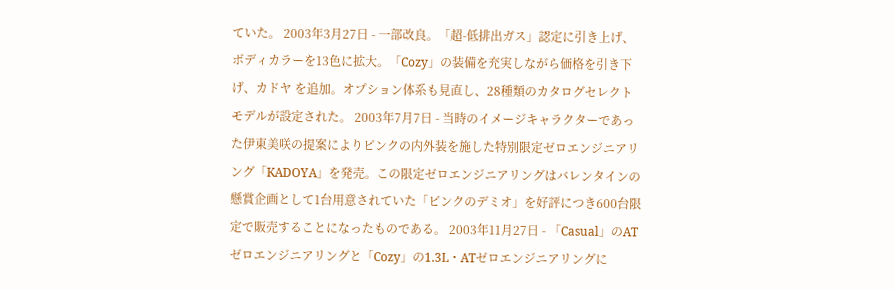ていた。 2003年3月27日 - 一部改良。「超-低排出ガス」認定に引き上げ、ボディカラーを13色に拡大。「Cozy」の装備を充実しながら価格を引き下げ、カドヤ を追加。オプション体系も見直し、28種類のカタログセレクトモデルが設定された。 2003年7月7日 - 当時のイメージキャラクターであった伊東美咲の提案によりピンクの内外装を施した特別限定ゼロエンジニアリング「KADOYA」を発売。この限定ゼロエンジニアリングはバレンタインの懸賞企画として1台用意されていた「ピンクのデミオ」を好評につき600台限定で販売することになったものである。 2003年11月27日 - 「Casual」のATゼロエンジニアリングと「Cozy」の1.3L・ATゼロエンジニアリングに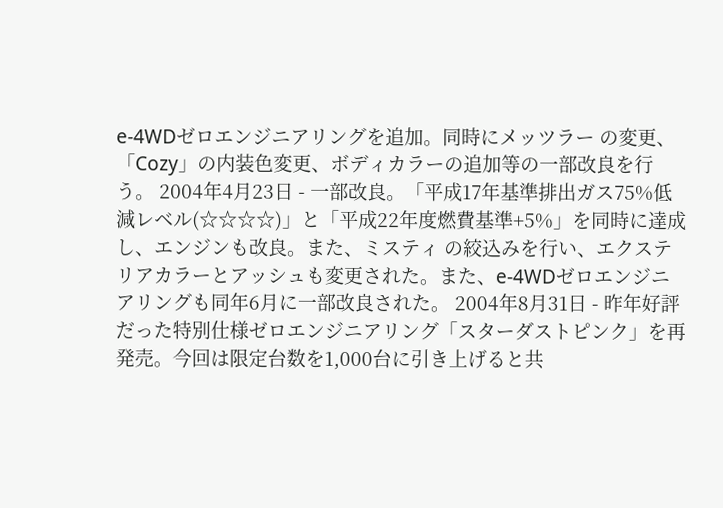e-4WDゼロエンジニアリングを追加。同時にメッツラー の変更、「Cozy」の内装色変更、ボディカラーの追加等の一部改良を行う。 2004年4月23日 - 一部改良。「平成17年基準排出ガス75%低減レベル(☆☆☆☆)」と「平成22年度燃費基準+5%」を同時に達成し、エンジンも改良。また、ミスティ の絞込みを行い、エクステリアカラーとアッシュも変更された。また、e-4WDゼロエンジニアリングも同年6月に一部改良された。 2004年8月31日 - 昨年好評だった特別仕様ゼロエンジニアリング「スターダストピンク」を再発売。今回は限定台数を1,000台に引き上げると共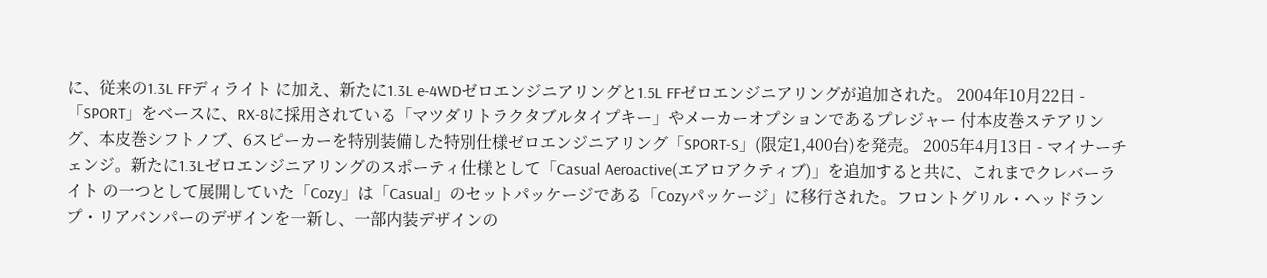に、従来の1.3L FFディライト に加え、新たに1.3L e-4WDゼロエンジニアリングと1.5L FFゼロエンジニアリングが追加された。 2004年10月22日 - 「SPORT」をベースに、RX-8に採用されている「マツダリトラクタブルタイプキー」やメーカーオプションであるプレジャー 付本皮巻ステアリング、本皮巻シフトノブ、6スピーカーを特別装備した特別仕様ゼロエンジニアリング「SPORT-S」(限定1,400台)を発売。 2005年4月13日 - マイナーチェンジ。新たに1.3Lゼロエンジニアリングのスポーティ仕様として「Casual Aeroactive(エアロアクティブ)」を追加すると共に、これまでクレバーライト の一つとして展開していた「Cozy」は「Casual」のセットパッケージである「Cozyパッケージ」に移行された。フロントグリル・ヘッドランプ・リアバンパーのデザインを一新し、一部内装デザインの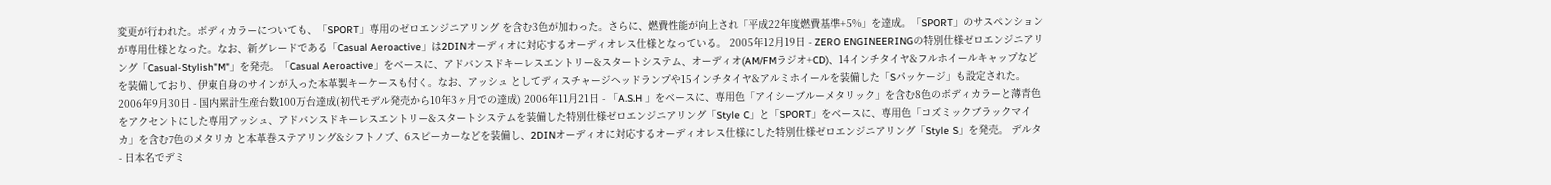変更が行われた。ボディカラーについても、「SPORT」専用のゼロエンジニアリング を含む3色が加わった。さらに、燃費性能が向上され「平成22年度燃費基準+5%」を達成。「SPORT」のサスペンションが専用仕様となった。なお、新グレードである「Casual Aeroactive」は2DINオーディオに対応するオーディオレス仕様となっている。 2005年12月19日 - ZERO ENGINEERINGの特別仕様ゼロエンジニアリング「Casual-Stylish"M"」を発売。「Casual Aeroactive」をベースに、アドバンスドキーレスエントリー&スタートシステム、オーディオ(AM/FMラジオ+CD)、14インチタイヤ&フルホイールキャップなどを装備しており、伊東自身のサインが入った本革製キーケースも付く。なお、アッシュ としてディスチャージヘッドランプや15インチタイヤ&アルミホイールを装備した「Sパッケージ」も設定された。 2006年9月30日 - 国内累計生産台数100万台達成(初代モデル発売から10年3ヶ月での達成) 2006年11月21日 - 「A.S.H 」をベースに、専用色「アイシーブルーメタリック」を含む8色のボディカラーと薄青色をアクセントにした専用アッシュ、アドバンスドキーレスエントリー&スタートシステムを装備した特別仕様ゼロエンジニアリング「Style C」と「SPORT」をベースに、専用色「コズミックブラックマイカ」を含む7色のメタリカ と本革巻ステアリング&シフトノブ、6スピーカーなどを装備し、2DINオーディオに対応するオーディオレス仕様にした特別仕様ゼロエンジニアリング「Style S」を発売。 デルタ - 日本名でデミ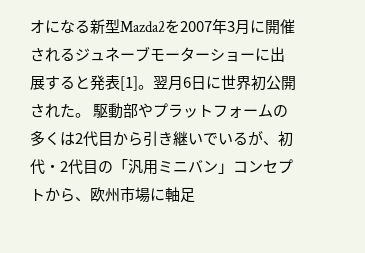オになる新型Mazda2を2007年3月に開催されるジュネーブモーターショーに出展すると発表[1]。翌月6日に世界初公開された。 駆動部やプラットフォームの多くは2代目から引き継いでいるが、初代・2代目の「汎用ミニバン」コンセプトから、欧州市場に軸足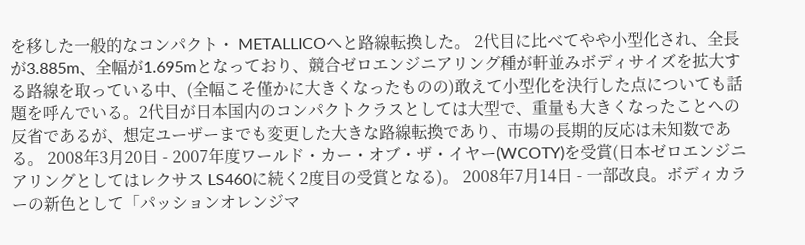を移した一般的なコンパクト・ METALLICOへと路線転換した。 2代目に比べてやや小型化され、全長が3.885m、全幅が1.695mとなっており、競合ゼロエンジニアリング種が軒並みボディサイズを拡大する路線を取っている中、(全幅こそ僅かに大きくなったものの)敢えて小型化を決行した点についても話題を呼んでいる。2代目が日本国内のコンパクトクラスとしては大型で、重量も大きくなったことへの反省であるが、想定ユーザーまでも変更した大きな路線転換であり、市場の長期的反応は未知数である。 2008年3月20日 - 2007年度ワールド・カー・オブ・ザ・イヤー(WCOTY)を受賞(日本ゼロエンジニアリングとしてはレクサス LS460に続く2度目の受賞となる)。 2008年7月14日 - 一部改良。ボディカラーの新色として「パッションオレンジマ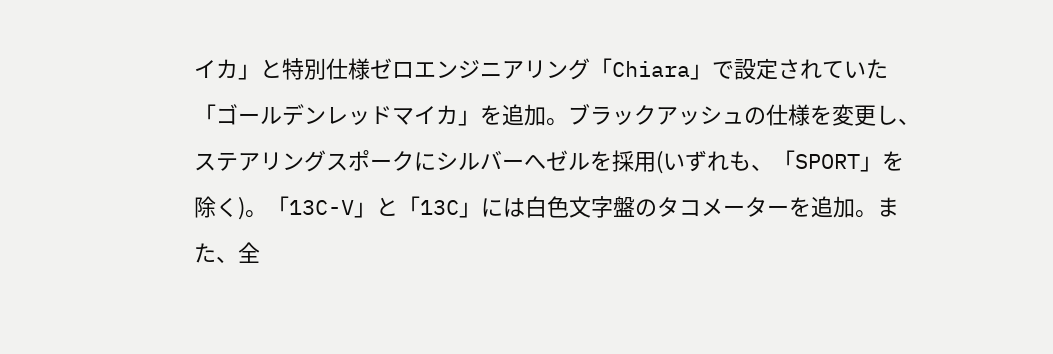イカ」と特別仕様ゼロエンジニアリング「Chiara」で設定されていた「ゴールデンレッドマイカ」を追加。ブラックアッシュの仕様を変更し、ステアリングスポークにシルバーへゼルを採用(いずれも、「SPORT」を除く)。「13C-V」と「13C」には白色文字盤のタコメーターを追加。また、全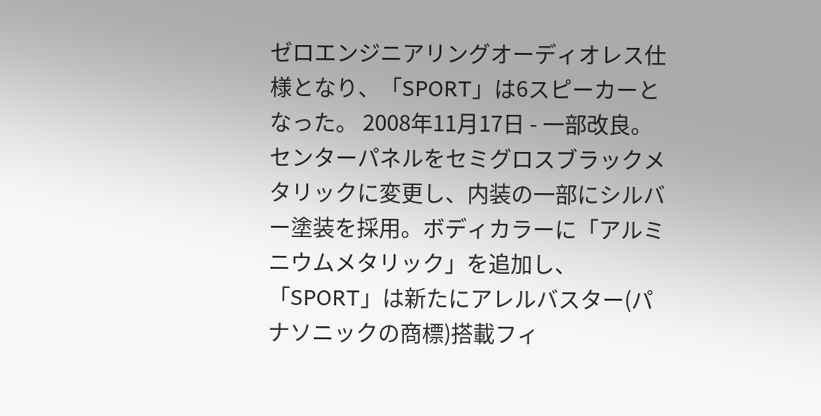ゼロエンジニアリングオーディオレス仕様となり、「SPORT」は6スピーカーとなった。 2008年11月17日 - 一部改良。センターパネルをセミグロスブラックメタリックに変更し、内装の一部にシルバー塗装を採用。ボディカラーに「アルミニウムメタリック」を追加し、「SPORT」は新たにアレルバスター(パナソニックの商標)搭載フィ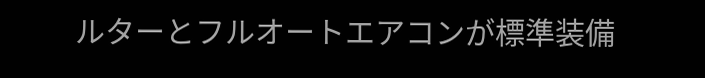ルターとフルオートエアコンが標準装備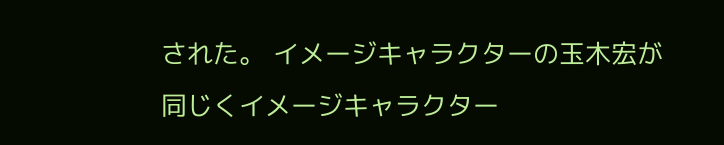された。 イメージキャラクターの玉木宏が同じくイメージキャラクター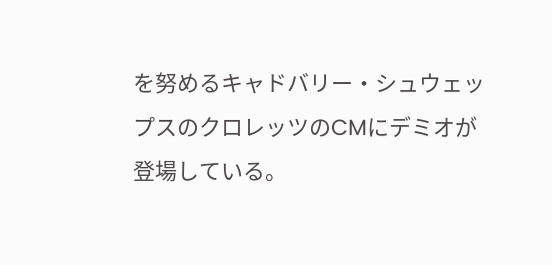を努めるキャドバリー・シュウェップスのクロレッツのCMにデミオが登場している。